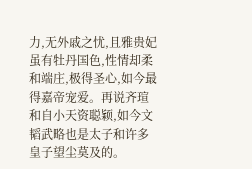力,无外戚之忧,且雅贵妃虽有牡丹国色,性情却柔和端庄,极得圣心,如今最得嘉帝宠爱。再说齐瑄和自小天资聪颖,如今文韬武略也是太子和许多皇子望尘莫及的。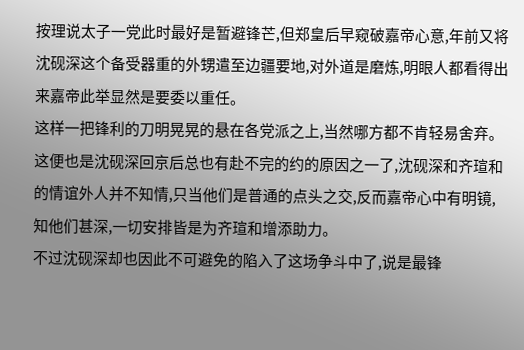按理说太子一党此时最好是暂避锋芒,但郑皇后早窥破嘉帝心意,年前又将沈砚深这个备受器重的外甥遣至边疆要地,对外道是磨炼,明眼人都看得出来嘉帝此举显然是要委以重任。
这样一把锋利的刀明晃晃的悬在各党派之上,当然哪方都不肯轻易舍弃。这便也是沈砚深回京后总也有赴不完的约的原因之一了,沈砚深和齐瑄和的情谊外人并不知情,只当他们是普通的点头之交,反而嘉帝心中有明镜,知他们甚深,一切安排皆是为齐瑄和增添助力。
不过沈砚深却也因此不可避免的陷入了这场争斗中了,说是最锋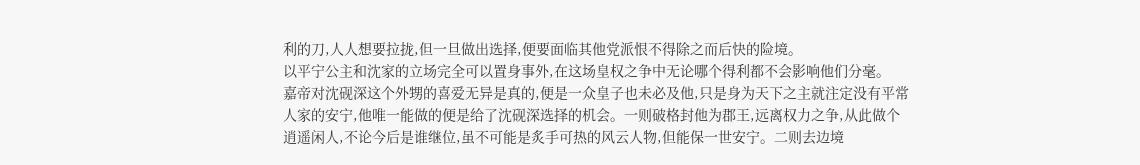利的刀,人人想要拉拢,但一旦做出选择,便要面临其他党派恨不得除之而后快的险境。
以平宁公主和沈家的立场完全可以置身事外,在这场皇权之争中无论哪个得利都不会影响他们分毫。
嘉帝对沈砚深这个外甥的喜爱无异是真的,便是一众皇子也未必及他,只是身为天下之主就注定没有平常人家的安宁,他唯一能做的便是给了沈砚深选择的机会。一则破格封他为郡王,远离权力之争,从此做个逍遥闲人,不论今后是谁继位,虽不可能是炙手可热的风云人物,但能保一世安宁。二则去边境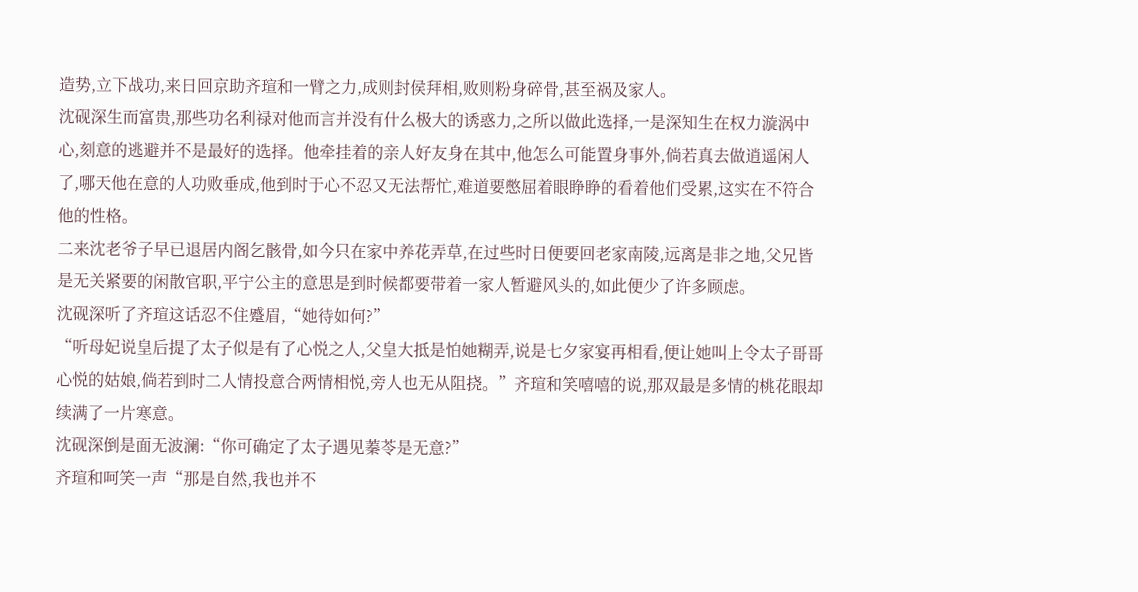造势,立下战功,来日回京助齐瑄和一臂之力,成则封侯拜相,败则粉身碎骨,甚至祸及家人。
沈砚深生而富贵,那些功名利禄对他而言并没有什么极大的诱惑力,之所以做此选择,一是深知生在权力漩涡中心,刻意的逃避并不是最好的选择。他牵挂着的亲人好友身在其中,他怎么可能置身事外,倘若真去做逍遥闲人了,哪天他在意的人功败垂成,他到时于心不忍又无法帮忙,难道要憋屈着眼睁睁的看着他们受累,这实在不符合他的性格。
二来沈老爷子早已退居内阁乞骸骨,如今只在家中养花弄草,在过些时日便要回老家南陵,远离是非之地,父兄皆是无关紧要的闲散官职,平宁公主的意思是到时候都要带着一家人暂避风头的,如此便少了许多顾虑。
沈砚深听了齐瑄这话忍不住蹙眉,“她待如何?”
“听母妃说皇后提了太子似是有了心悦之人,父皇大抵是怕她糊弄,说是七夕家宴再相看,便让她叫上令太子哥哥心悦的姑娘,倘若到时二人情投意合两情相悦,旁人也无从阻挠。”齐瑄和笑嘻嘻的说,那双最是多情的桃花眼却续满了一片寒意。
沈砚深倒是面无波澜:“你可确定了太子遇见蓁苓是无意?”
齐瑄和呵笑一声“那是自然,我也并不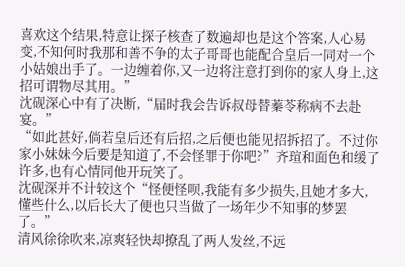喜欢这个结果,特意让探子核查了数遍却也是这个答案,人心易变,不知何时我那和善不争的太子哥哥也能配合皇后一同对一个小姑娘出手了。一边缠着你,又一边将注意打到你的家人身上,这招可谓物尽其用。”
沈砚深心中有了决断,“届时我会告诉叔母替蓁苓称病不去赴宴。”
“如此甚好,倘若皇后还有后招,之后便也能见招拆招了。不过你家小妹妹今后要是知道了,不会怪罪于你吧?”齐瑄和面色和缓了许多,也有心情同他开玩笑了。
沈砚深并不计较这个“怪便怪呗,我能有多少损失,且她才多大,懂些什么,以后长大了便也只当做了一场年少不知事的梦罢了。”
清风徐徐吹来,凉爽轻快却撩乱了两人发丝,不远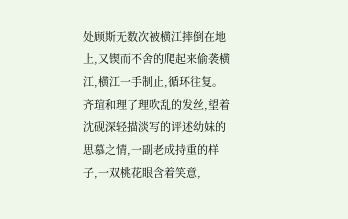处顾斯无数次被横江摔倒在地上,又锲而不舍的爬起来偷袭横江,横江一手制止,循环往复。
齐瑄和理了理吹乱的发丝,望着沈砚深轻描淡写的评述幼妹的思慕之情,一副老成持重的样子,一双桃花眼含着笑意,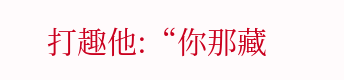打趣他:“你那藏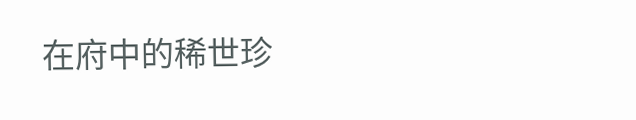在府中的稀世珍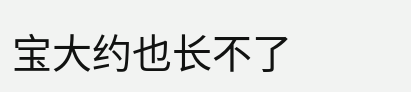宝大约也长不了